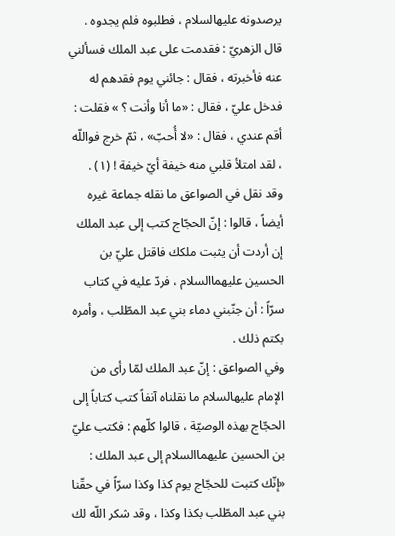يرصدونه عليهالسلام ، فطلبوه فلم يجدوه .
قال الزهريّ : فقدمت على عبد الملك فسألني عنه فأخبرته ، فقال : جائني يوم فقدهم له فدخل عليّ ، فقال : «ما أنا وأنت ؟ » فقلت : أقم عندي ، فقال : «لا أُحبّ» ، ثمّ خرج فواللّه ، لقد امتلأ قلبي منه خيفة أيّ خيفة ! (١) .
وقد نقل في الصواعق ما نقله جماعة غيره أيضاً ، قالوا : إنّ الحجّاج كتب إلى عبد الملك إن أردت أن يثبت ملكك فاقتل عليّ بن الحسين عليهماالسلام ، فردّ عليه في كتاب سرّاً : أن جنّبني دماء بني عبد المطّلب ، وأمره بكتم ذلك .
وفي الصواعق : إنّ عبد الملك لمّا رأى من الإمام عليهالسلام ما نقلناه آنفاً كتب كتاباً إلى الحجّاج بهذه الوصيّة ، قالوا كلّهم : فكتب عليّ بن الحسين عليهماالسلام إلى عبد الملك : «إنّك كتبت للحجّاج يوم كذا وكذا سرّاً في حقّنا بني عبد المطّلب بكذا وكذا ، وقد شكر اللّه لك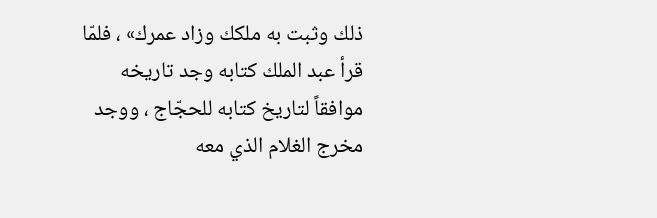ذلك وثبت به ملكك وزاد عمرك» ، فلمّا قرأ عبد الملك كتابه وجد تاريخه موافقاً لتاريخ كتابه للحجّاج ، ووجد مخرج الغلام الذي معه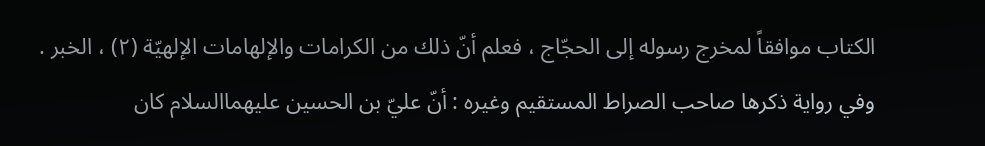الكتاب موافقاً لمخرج رسوله إلى الحجّاج ، فعلم أنّ ذلك من الكرامات والإلهامات الإلهيّة (٢) ، الخبر .
وفي رواية ذكرها صاحب الصراط المستقيم وغيره : أنّ عليّ بن الحسين عليهماالسلام كان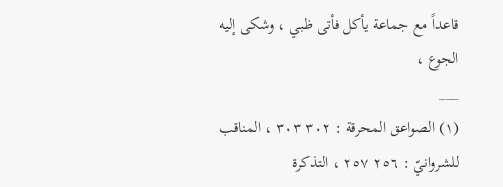قاعداً مع جماعة يأكل فأتى ظبي ، وشكى إليه الجوع ،
___
(١) الصواعق المحرقة : ٣٠٢ ٣٠٣ ، المناقب للشروانيّ : ٢٥٦ ٢٥٧ ، التذكرة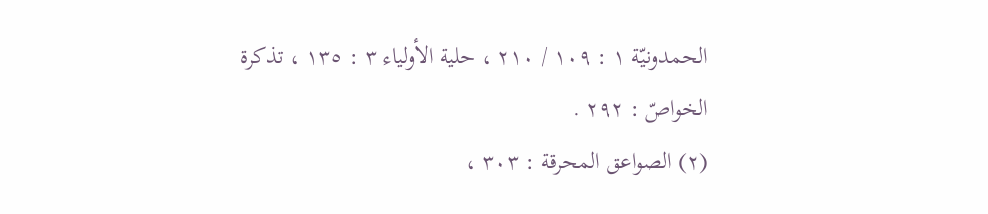الحمدونيّة ١ : ١٠٩ / ٢١٠ ، حلية الأولياء ٣ : ١٣٥ ، تذكرة الخواصّ : ٢٩٢ .
(٢) الصواعق المحرقة : ٣٠٣ ،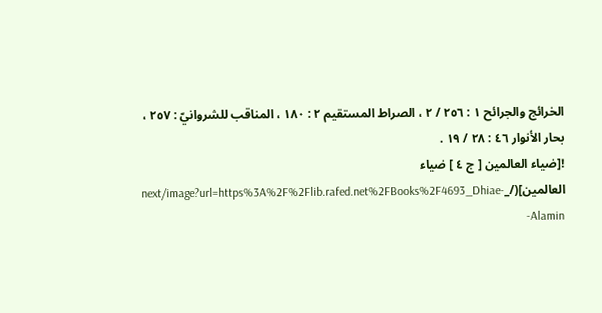الخرائج والجرائح ١ : ٢٥٦ / ٢ ، الصراط المستقيم ٢ : ١٨٠ ، المناقب للشروانيّ : ٢٥٧ ، بحار الأنوار ٤٦ : ٢٨ / ١٩ .
![ضياء العالمين [ ج ٤ ] ضياء العالمين](/_next/image?url=https%3A%2F%2Flib.rafed.net%2FBooks%2F4693_Dhiae-Alamin-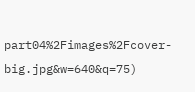part04%2Fimages%2Fcover-big.jpg&w=640&q=75)